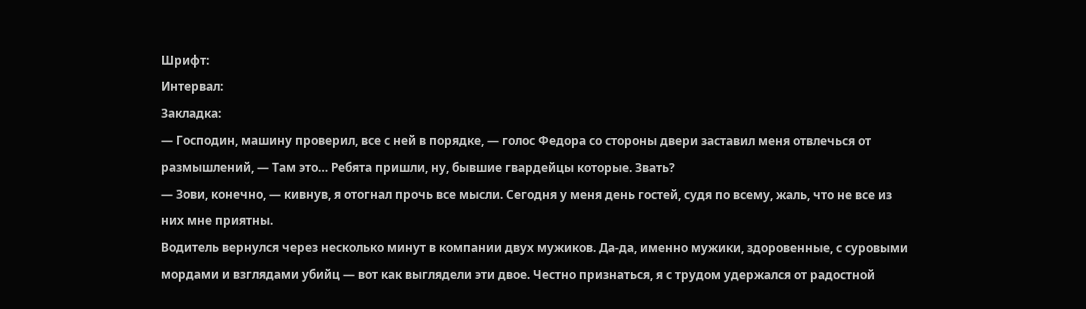Шрифт:
Интервал:
Закладка:
— Господин, машину проверил, все с ней в порядке, — голос Федора со стороны двери заставил меня отвлечься от размышлений, — Там это… Ребята пришли, ну, бывшие гвардейцы которые. Звать?
— Зови, конечно, — кивнув, я отогнал прочь все мысли. Сегодня у меня день гостей, судя по всему, жаль, что не все из них мне приятны.
Водитель вернулся через несколько минут в компании двух мужиков. Да-да, именно мужики, здоровенные, с суровыми мордами и взглядами убийц — вот как выглядели эти двое. Честно признаться, я с трудом удержался от радостной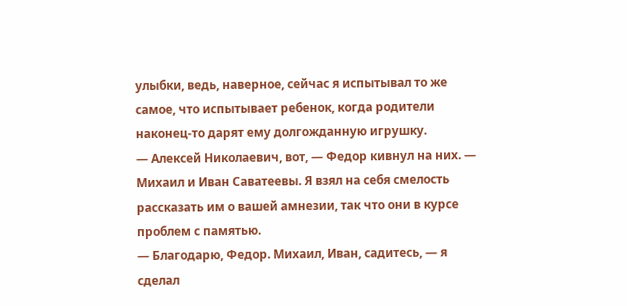улыбки, ведь, наверное, сейчас я испытывал то же самое, что испытывает ребенок, когда родители наконец-то дарят ему долгожданную игрушку.
— Алексей Николаевич, вот, — Федор кивнул на них. — Михаил и Иван Саватеевы. Я взял на себя смелость рассказать им о вашей амнезии, так что они в курсе проблем с памятью.
— Благодарю, Федор. Михаил, Иван, садитесь, — я сделал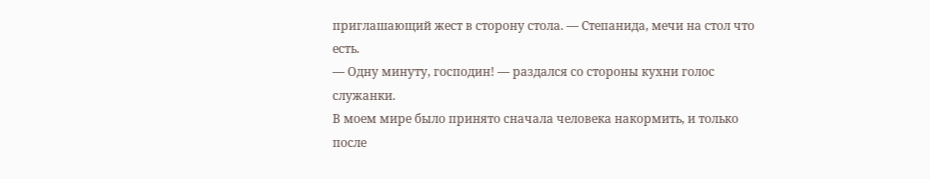приглашающий жест в сторону стола. — Степанида, мечи на стол что есть.
— Одну минуту, господин! — раздался со стороны кухни голос служанки.
В моем мире было принято сначала человека накормить, и только после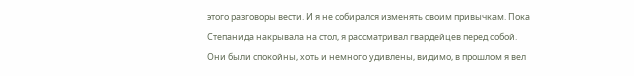этого разговоры вести. И я не собирался изменять своим привычкам. Пока Степанида накрывала на стол, я рассматривал гвардейцев перед собой. Они были спокойны, хоть и немного удивлены, видимо, в прошлом я вел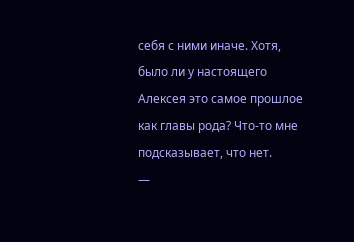себя с ними иначе. Хотя, было ли у настоящего Алексея это самое прошлое как главы рода? Что-то мне подсказывает, что нет.
—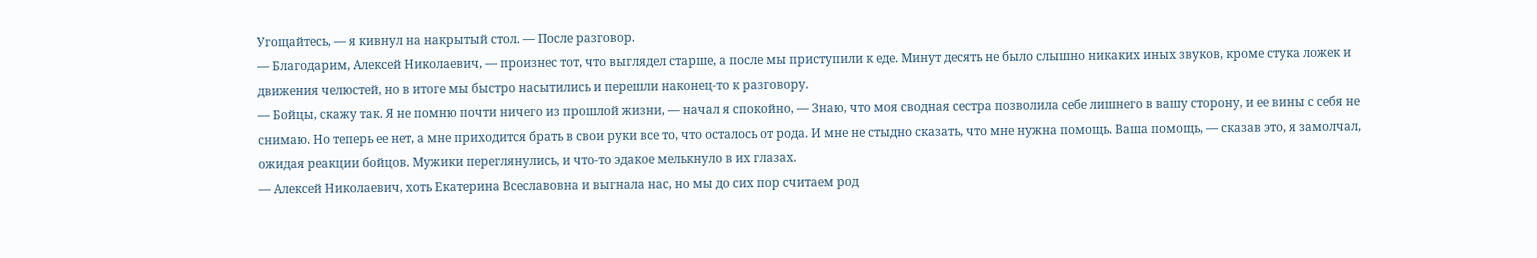Угощайтесь, — я кивнул на накрытый стол. — После разговор.
— Благодарим, Алексей Николаевич, — произнес тот, что выглядел старше, а после мы приступили к еде. Минут десять не было слышно никаких иных звуков, кроме стука ложек и движения челюстей, но в итоге мы быстро насытились и перешли наконец-то к разговору.
— Бойцы, скажу так. Я не помню почти ничего из прошлой жизни, — начал я спокойно, — Знаю, что моя сводная сестра позволила себе лишнего в вашу сторону, и ее вины с себя не снимаю. Но теперь ее нет, а мне приходится брать в свои руки все то, что осталось от рода. И мне не стыдно сказать, что мне нужна помощь. Ваша помощь, — сказав это, я замолчал, ожидая реакции бойцов. Мужики переглянулись, и что-то эдакое мелькнуло в их глазах.
— Алексей Николаевич, хоть Екатерина Всеславовна и выгнала нас, но мы до сих пор считаем род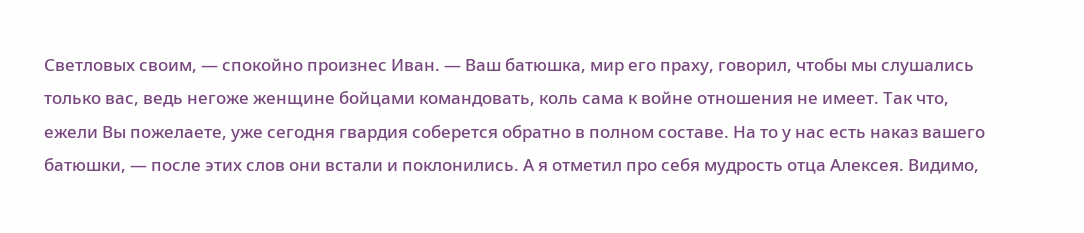Светловых своим, — спокойно произнес Иван. — Ваш батюшка, мир его праху, говорил, чтобы мы слушались только вас, ведь негоже женщине бойцами командовать, коль сама к войне отношения не имеет. Так что, ежели Вы пожелаете, уже сегодня гвардия соберется обратно в полном составе. На то у нас есть наказ вашего батюшки, — после этих слов они встали и поклонились. А я отметил про себя мудрость отца Алексея. Видимо,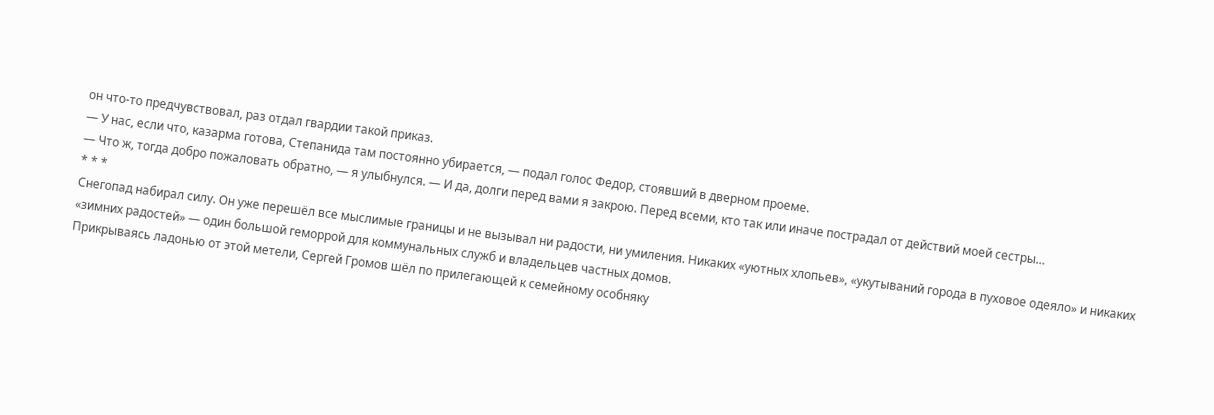он что-то предчувствовал, раз отдал гвардии такой приказ.
— У нас, если что, казарма готова, Степанида там постоянно убирается, — подал голос Федор, стоявший в дверном проеме.
— Что ж, тогда добро пожаловать обратно, — я улыбнулся. — И да, долги перед вами я закрою. Перед всеми, кто так или иначе пострадал от действий моей сестры…
* * *
Снегопад набирал силу. Он уже перешёл все мыслимые границы и не вызывал ни радости, ни умиления. Никаких «уютных хлопьев», «укутываний города в пуховое одеяло» и никаких «зимних радостей» — один большой геморрой для коммунальных служб и владельцев частных домов.
Прикрываясь ладонью от этой метели, Сергей Громов шёл по прилегающей к семейному особняку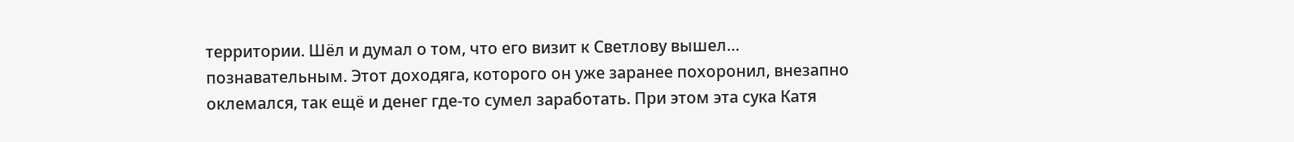территории. Шёл и думал о том, что его визит к Светлову вышел… познавательным. Этот доходяга, которого он уже заранее похоронил, внезапно оклемался, так ещё и денег где-то сумел заработать. При этом эта сука Катя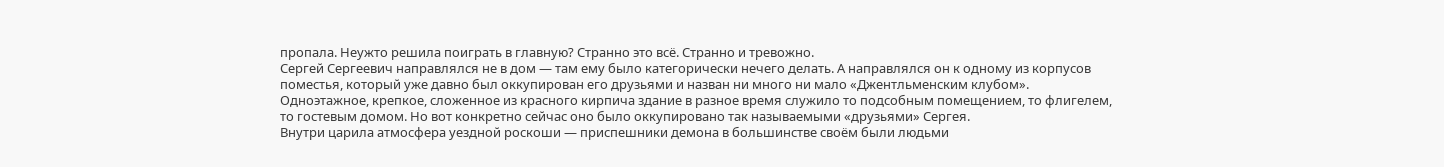пропала. Неужто решила поиграть в главную? Странно это всё. Странно и тревожно.
Сергей Сергеевич направлялся не в дом — там ему было категорически нечего делать. А направлялся он к одному из корпусов поместья, который уже давно был оккупирован его друзьями и назван ни много ни мало «Джентльменским клубом».
Одноэтажное, крепкое, сложенное из красного кирпича здание в разное время служило то подсобным помещением, то флигелем, то гостевым домом. Но вот конкретно сейчас оно было оккупировано так называемыми «друзьями» Сергея.
Внутри царила атмосфера уездной роскоши — приспешники демона в большинстве своём были людьми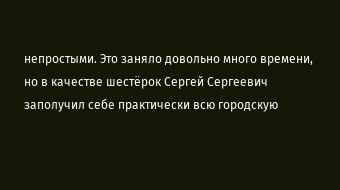непростыми. Это заняло довольно много времени, но в качестве шестёрок Сергей Сергеевич заполучил себе практически всю городскую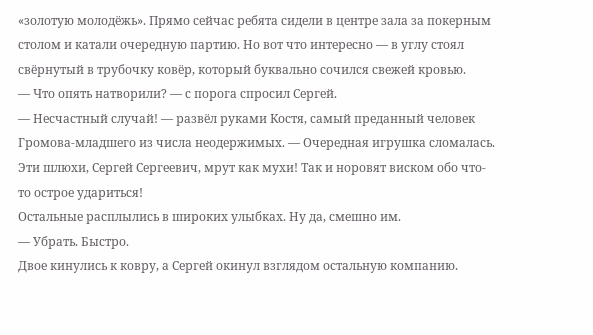«золотую молодёжь». Прямо сейчас ребята сидели в центре зала за покерным столом и катали очередную партию. Но вот что интересно — в углу стоял свёрнутый в трубочку ковёр, который буквально сочился свежей кровью.
— Что опять натворили? — с порога спросил Сергей.
— Несчастный случай! — развёл руками Костя, самый преданный человек Громова-младшего из числа неодержимых. — Очередная игрушка сломалась. Эти шлюхи, Сергей Сергеевич, мрут как мухи! Так и норовят виском обо что-то острое удариться!
Остальные расплылись в широких улыбках. Ну да, смешно им.
— Убрать. Быстро.
Двое кинулись к ковру, а Сергей окинул взглядом остальную компанию.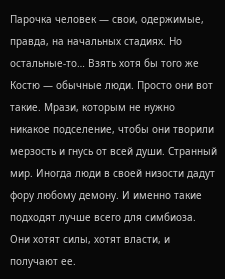Парочка человек — свои, одержимые, правда, на начальных стадиях. Но остальные-то… Взять хотя бы того же Костю — обычные люди. Просто они вот такие. Мрази, которым не нужно никакое подселение, чтобы они творили мерзость и гнусь от всей души. Странный мир. Иногда люди в своей низости дадут фору любому демону. И именно такие подходят лучше всего для симбиоза. Они хотят силы, хотят власти, и получают ее.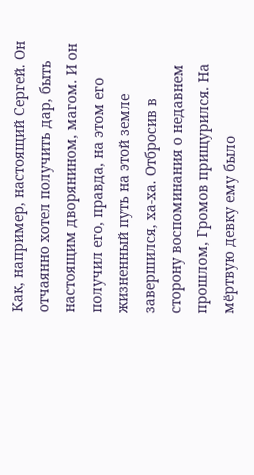Как, например, настоящий Сергей. Он отчаянно хотел получить дар, быть настоящим дворянином, магом. И он получил его, правда, на этом его жизненный путь на этой земле завершился, ха-ха. Отбросив в сторону воспоминания о недавнем прошлом, Громов прищурился. На мёртвую девку ему было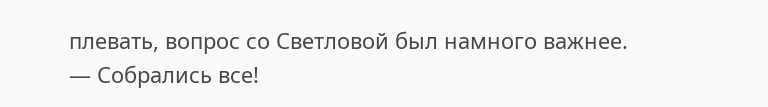плевать, вопрос со Светловой был намного важнее.
— Собрались все!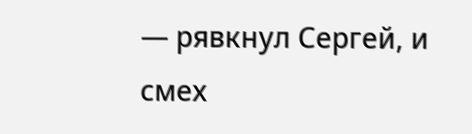— рявкнул Сергей, и смех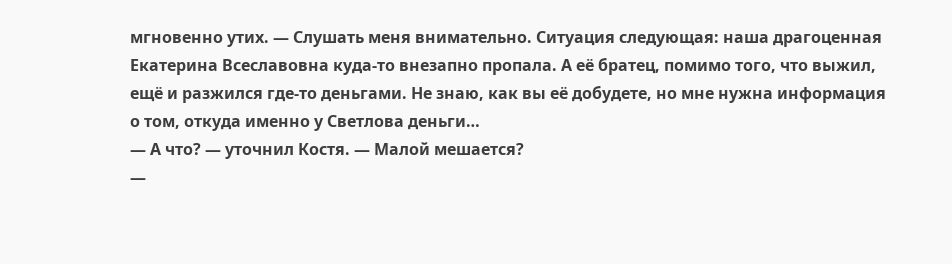мгновенно утих. — Слушать меня внимательно. Ситуация следующая: наша драгоценная Екатерина Всеславовна куда-то внезапно пропала. А её братец, помимо того, что выжил, ещё и разжился где-то деньгами. Не знаю, как вы её добудете, но мне нужна информация о том, откуда именно у Светлова деньги…
— А что? — уточнил Костя. — Малой мешается?
—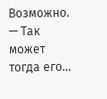Возможно.
— Так может тогда его…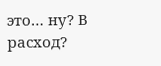это… ну? В расход?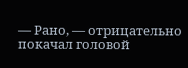— Рано, — отрицательно покачал головой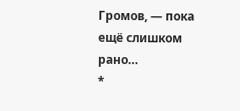Громов, — пока ещё слишком рано…
*